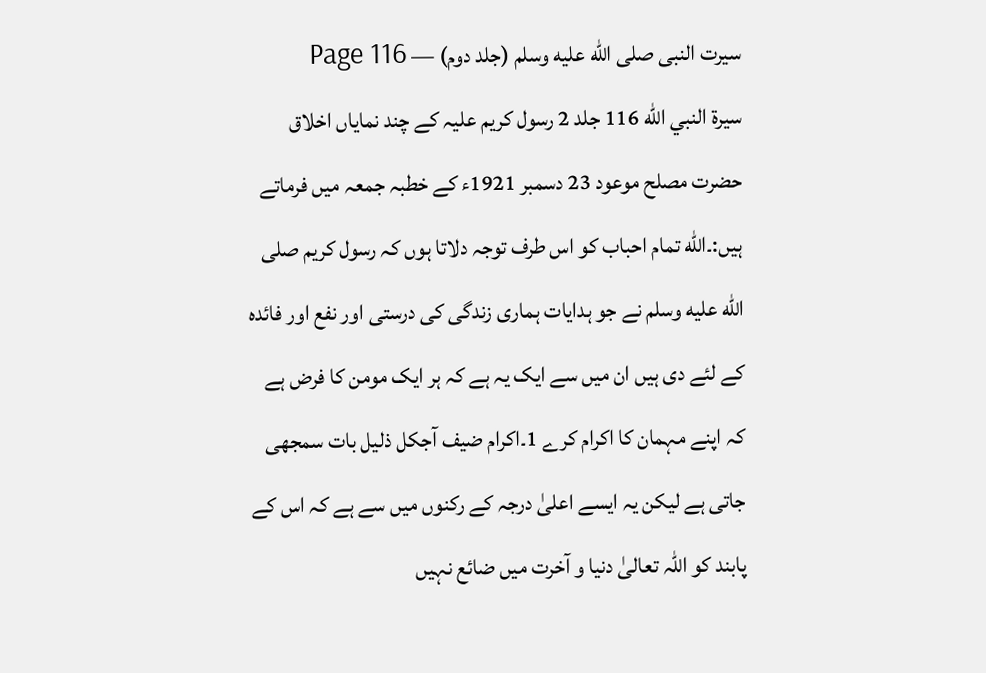سیرت النبی صلى الله عليه وسلم (جلد دوم) — Page 116
سيرة النبي الله 116 جلد 2 رسول کریم علیہ کے چند نمایاں اخلاق حضرت مصلح موعود 23 دسمبر 1921ء کے خطبہ جمعہ میں فرماتے ہیں:۔الله تمام احباب کو اس طرف توجہ دلاتا ہوں کہ رسول کریم صلى الله عليه وسلم نے جو ہدایات ہماری زندگی کی درستی اور نفع اور فائدہ کے لئے دی ہیں ان میں سے ایک یہ ہے کہ ہر ایک مومن کا فرض ہے کہ اپنے مہمان کا اکرام کرے 1۔اکرام ضیف آجکل ذلیل بات سمجھی جاتی ہے لیکن یہ ایسے اعلیٰ درجہ کے رکنوں میں سے ہے کہ اس کے پابند کو اللہ تعالیٰ دنیا و آخرت میں ضائع نہیں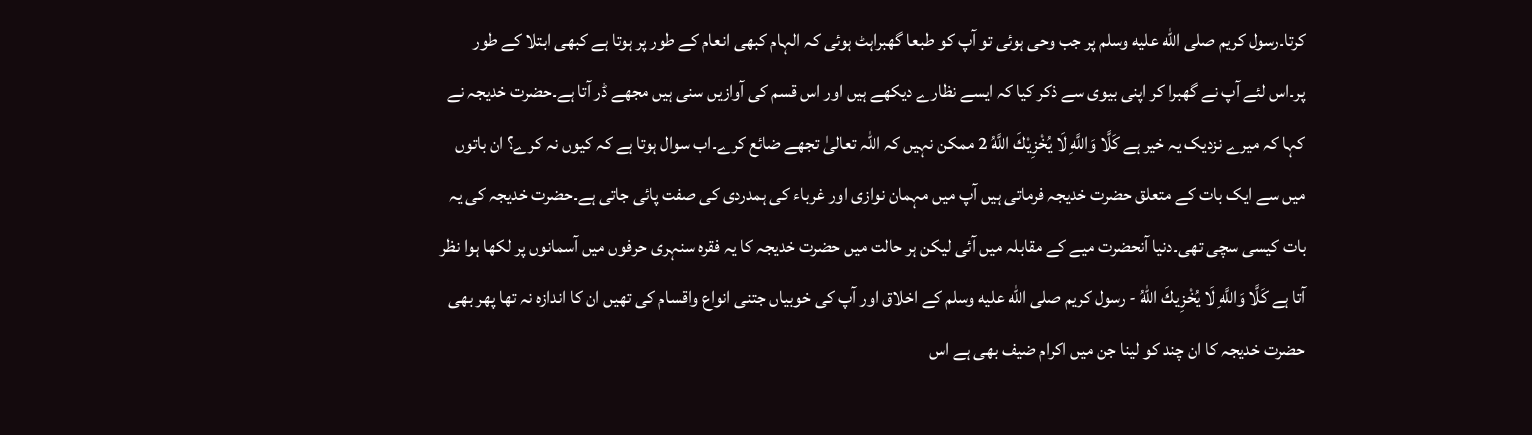کرتا۔رسول کریم صلى الله عليه وسلم پر جب وحی ہوئی تو آپ کو طبعا گھبراہٹ ہوئی کہ الہام کبھی انعام کے طور پر ہوتا ہے کبھی ابتلا کے طور پر۔اس لئے آپ نے گھبرا کر اپنی بیوی سے ذکر کیا کہ ایسے نظارے دیکھے ہیں اور اس قسم کی آوازیں سنی ہیں مجھے ڈر آتا ہے۔حضرت خدیجہ نے کہا کہ میرے نزدیک یہ خیر ہے كَلَّا وَاللَّهِ لَا يُخْزِيْكَ اللَّهُ 2 ممکن نہیں کہ اللہ تعالیٰ تجھے ضائع کرے۔اب سوال ہوتا ہے کہ کیوں نہ کرے؟ ان باتوں میں سے ایک بات کے متعلق حضرت خدیجہ فرماتی ہیں آپ میں مہمان نوازی اور غرباء کی ہمدردی کی صفت پائی جاتی ہے۔حضرت خدیجہ کی یہ بات کیسی سچی تھی۔دنیا آنحضرت میے کے مقابلہ میں آئی لیکن ہر حالت میں حضرت خدیجہ کا یہ فقرہ سنہری حرفوں میں آسمانوں پر لکھا ہوا نظر آتا ہے كَلَّا وَاللَّهِ لَا يُخْزِيكَ اللهُ - رسول کریم صلى الله عليه وسلم کے اخلاق اور آپ کی خوبیاں جتنی انواع واقسام کی تھیں ان کا اندازہ نہ تھا پھر بھی حضرت خدیجہ کا ان چند کو لینا جن میں اکرام ضیف بھی ہے اس